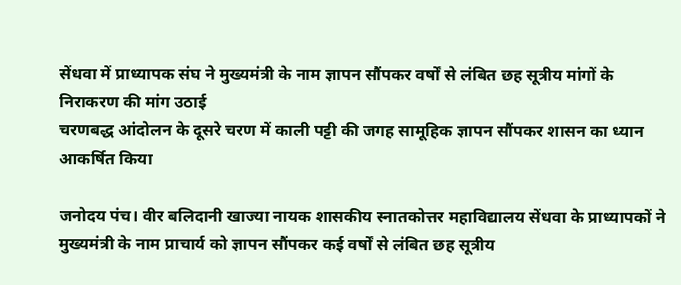सेंधवा में प्राध्यापक संघ ने मुख्यमंत्री के नाम ज्ञापन सौंपकर वर्षों से लंबित छह सूत्रीय मांगों के निराकरण की मांग उठाई
चरणबद्ध आंदोलन के दूसरे चरण में काली पट्टी की जगह सामूहिक ज्ञापन सौंपकर शासन का ध्यान आकर्षित किया

जनोदय पंच। वीर बलिदानी खाज्या नायक शासकीय स्नातकोत्तर महाविद्यालय सेंधवा के प्राध्यापकों ने मुख्यमंत्री के नाम प्राचार्य को ज्ञापन सौंपकर कई वर्षों से लंबित छह सूत्रीय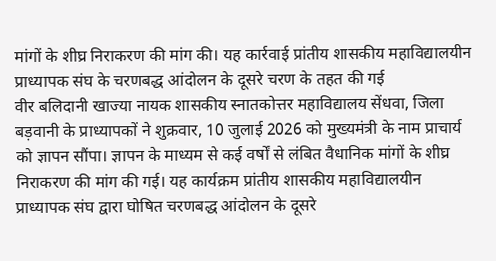मांगों के शीघ्र निराकरण की मांग की। यह कार्रवाई प्रांतीय शासकीय महाविद्यालयीन प्राध्यापक संघ के चरणबद्ध आंदोलन के दूसरे चरण के तहत की गई
वीर बलिदानी खाज्या नायक शासकीय स्नातकोत्तर महाविद्यालय सेंधवा, जिला बड़वानी के प्राध्यापकों ने शुक्रवार, 10 जुलाई 2026 को मुख्यमंत्री के नाम प्राचार्य को ज्ञापन सौंपा। ज्ञापन के माध्यम से कई वर्षों से लंबित वैधानिक मांगों के शीघ्र निराकरण की मांग की गई। यह कार्यक्रम प्रांतीय शासकीय महाविद्यालयीन प्राध्यापक संघ द्वारा घोषित चरणबद्ध आंदोलन के दूसरे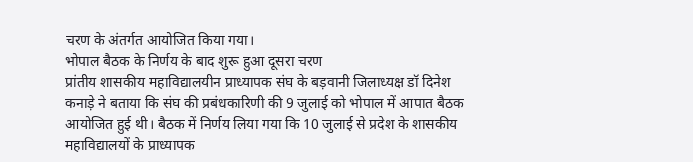चरण के अंतर्गत आयोजित किया गया।
भोपाल बैठक के निर्णय के बाद शुरू हुआ दूसरा चरण
प्रांतीय शासकीय महाविद्यालयीन प्राध्यापक संघ के बड़वानी जिलाध्यक्ष डॉ दिनेश कनाड़े ने बताया कि संघ की प्रबंधकारिणी की 9 जुलाई को भोपाल में आपात बैठक आयोजित हुई थी। बैठक में निर्णय लिया गया कि 10 जुलाई से प्रदेश के शासकीय महाविद्यालयों के प्राध्यापक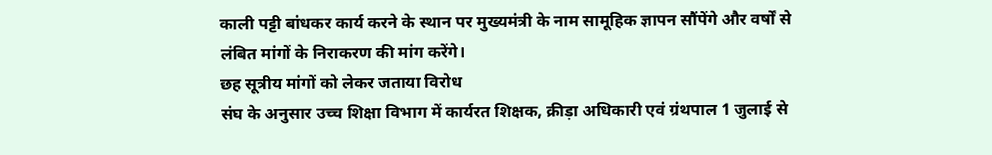काली पट्टी बांधकर कार्य करने के स्थान पर मुख्यमंत्री के नाम सामूहिक ज्ञापन सौंपेंगे और वर्षों से लंबित मांगों के निराकरण की मांग करेंगे।
छह सूत्रीय मांगों को लेकर जताया विरोध
संघ के अनुसार उच्च शिक्षा विभाग में कार्यरत शिक्षक, क्रीड़ा अधिकारी एवं ग्रंथपाल 1 जुलाई से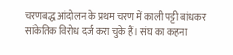चरणबद्ध आंदोलन के प्रथम चरण में काली पट्टी बांधकर सांकेतिक विरोध दर्ज करा चुके हैं। संघ का कहना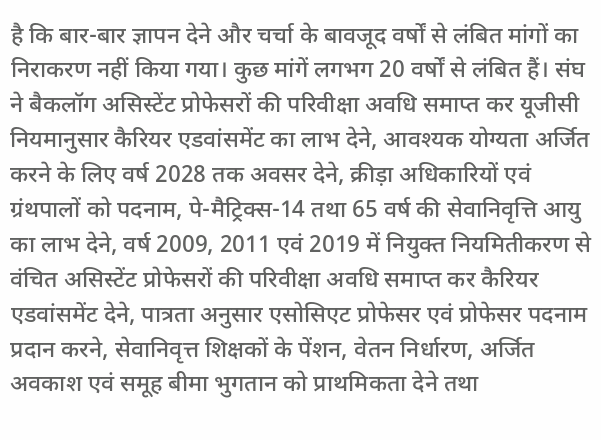है कि बार-बार ज्ञापन देने और चर्चा के बावजूद वर्षों से लंबित मांगों का निराकरण नहीं किया गया। कुछ मांगें लगभग 20 वर्षों से लंबित हैं। संघ ने बैकलॉग असिस्टेंट प्रोफेसरों की परिवीक्षा अवधि समाप्त कर यूजीसी नियमानुसार कैरियर एडवांसमेंट का लाभ देने, आवश्यक योग्यता अर्जित करने के लिए वर्ष 2028 तक अवसर देने, क्रीड़ा अधिकारियों एवं ग्रंथपालों को पदनाम, पे-मैट्रिक्स-14 तथा 65 वर्ष की सेवानिवृत्ति आयु का लाभ देने, वर्ष 2009, 2011 एवं 2019 में नियुक्त नियमितीकरण से वंचित असिस्टेंट प्रोफेसरों की परिवीक्षा अवधि समाप्त कर कैरियर एडवांसमेंट देने, पात्रता अनुसार एसोसिएट प्रोफेसर एवं प्रोफेसर पदनाम प्रदान करने, सेवानिवृत्त शिक्षकों के पेंशन, वेतन निर्धारण, अर्जित अवकाश एवं समूह बीमा भुगतान को प्राथमिकता देने तथा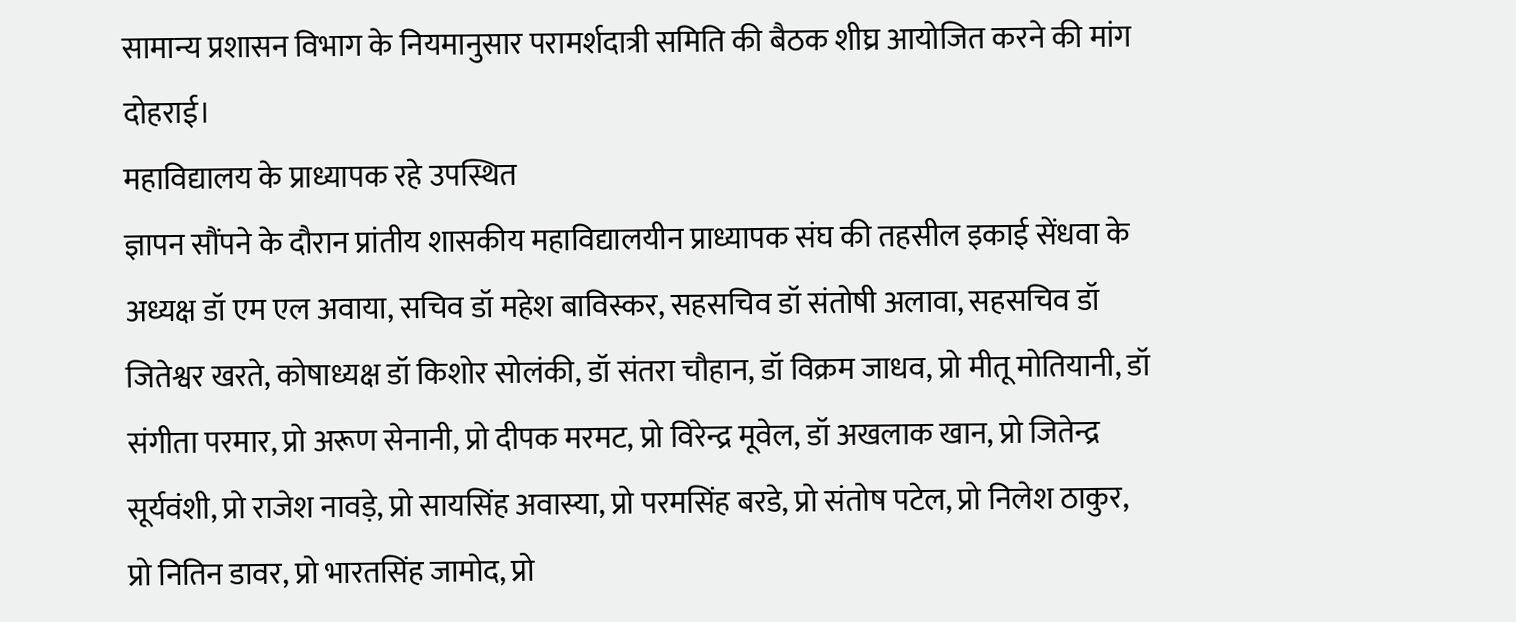सामान्य प्रशासन विभाग के नियमानुसार परामर्शदात्री समिति की बैठक शीघ्र आयोजित करने की मांग दोहराई।
महाविद्यालय के प्राध्यापक रहे उपस्थित
ज्ञापन सौंपने के दौरान प्रांतीय शासकीय महाविद्यालयीन प्राध्यापक संघ की तहसील इकाई सेंधवा के अध्यक्ष डॉ एम एल अवाया, सचिव डॉ महेश बाविस्कर, सहसचिव डॉ संतोषी अलावा, सहसचिव डॉ जितेश्वर खरते, कोषाध्यक्ष डॉ किशोर सोलंकी, डॉ संतरा चौहान, डॉ विक्रम जाधव, प्रो मीतू मोतियानी, डॉ संगीता परमार, प्रो अरूण सेनानी, प्रो दीपक मरमट, प्रो विरेन्द्र मूवेल, डॉ अखलाक खान, प्रो जितेन्द्र सूर्यवंशी, प्रो राजेश नावड़े, प्रो सायसिंह अवास्या, प्रो परमसिंह बरडे, प्रो संतोष पटेल, प्रो निलेश ठाकुर, प्रो नितिन डावर, प्रो भारतसिंह जामोद, प्रो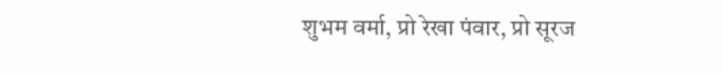शुभम वर्मा, प्रो रेखा पंवार, प्रो सूरज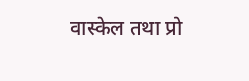वास्केल तथा प्रो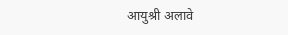आयुश्री अलावे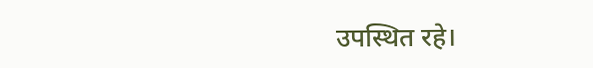उपस्थित रहे।